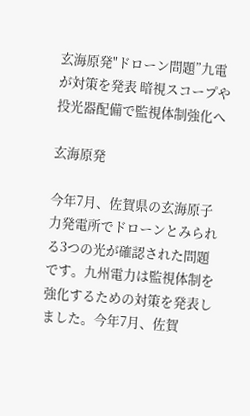玄海原発"ドローン問題”九電が対策を発表 暗視スコープや投光器配備で監視体制強化へ

玄海原発

今年7月、佐賀県の玄海原子力発電所でドローンとみられる3つの光が確認された問題です。九州電力は監視体制を強化するための対策を発表しました。今年7月、佐賀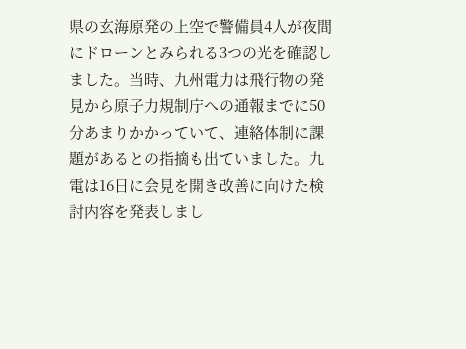県の玄海原発の上空で警備員4人が夜間にドローンとみられる3つの光を確認しました。当時、九州電力は飛行物の発見から原子力規制庁への通報までに50分あまりかかっていて、連絡体制に課題があるとの指摘も出ていました。九電は16日に会見を開き改善に向けた検討内容を発表しまし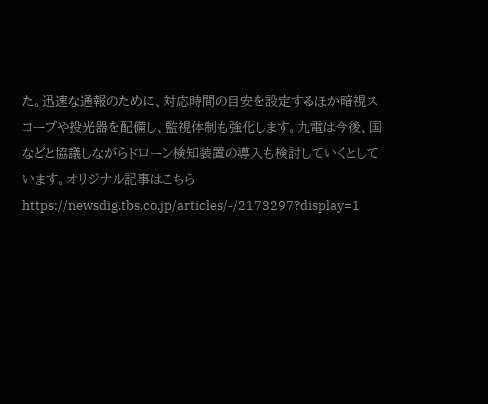た。迅速な通報のために、対応時間の目安を設定するほか暗視スコープや投光器を配備し、監視体制も強化します。九電は今後、国などと協議しながらドローン検知装置の導入も検討していくとしています。オリジナル記事はこちら https://newsdig.tbs.co.jp/articles/-/2173297?display=1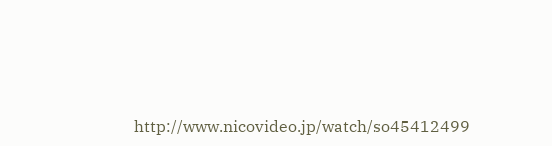http://www.nicovideo.jp/watch/so45412499